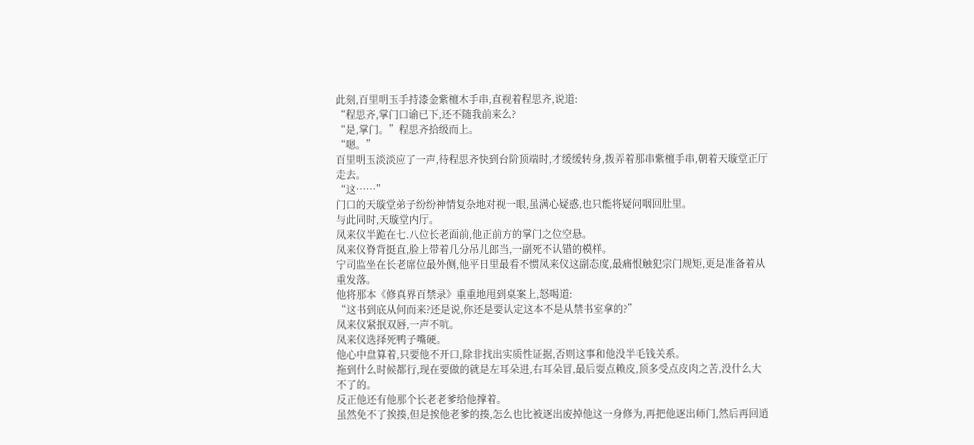此刻,百里明玉手持漆金紫檀木手串,直视着程思齐,说道:
“程思齐,掌门口谕已下,还不随我前来么?
“是,掌门。”程思齐拾级而上。
“嗯。”
百里明玉淡淡应了一声,待程思齐快到台阶顶端时,才缓缓转身,拨弄着那串紫檀手串,朝着天璇堂正厅走去。
“这……”
门口的天璇堂弟子纷纷神情复杂地对视一眼,虽满心疑惑,也只能将疑问咽回肚里。
与此同时,天璇堂内厅。
凤来仪半跪在七.八位长老面前,他正前方的掌门之位空悬。
凤来仪脊背挺直,脸上带着几分吊儿郎当,一副死不认错的模样。
宁司监坐在长老席位最外侧,他平日里最看不惯凤来仪这副态度,最痛恨触犯宗门规矩,更是准备着从重发落。
他将那本《修真界百禁录》重重地甩到桌案上,怒喝道:
“这书到底从何而来?还是说,你还是要认定这本不是从禁书室拿的?”
凤来仪紧抿双唇,一声不吭。
凤来仪选择死鸭子嘴硬。
他心中盘算着,只要他不开口,除非找出实质性证据,否则这事和他没半毛钱关系。
拖到什么时候都行,现在要做的就是左耳朵进,右耳朵冒,最后耍点赖皮,顶多受点皮肉之苦,没什么大不了的。
反正他还有他那个长老老爹给他撑着。
虽然免不了挨揍,但是挨他老爹的揍,怎么也比被逐出废掉他这一身修为,再把他逐出师门,然后再回逍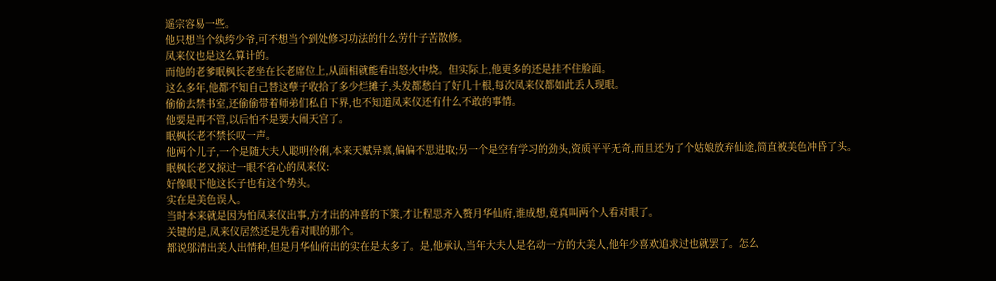遥宗容易一些。
他只想当个纨绔少爷,可不想当个到处修习功法的什么劳什子苦散修。
凤来仪也是这么算计的。
而他的老爹眠枫长老坐在长老席位上,从面相就能看出怒火中烧。但实际上,他更多的还是挂不住脸面。
这么多年,他都不知自己替这孽子收拾了多少烂摊子,头发都愁白了好几十根,每次凤来仪都如此丢人现眼。
偷偷去禁书室,还偷偷带着师弟们私自下界,也不知道凤来仪还有什么不敢的事情。
他要是再不管,以后怕不是要大闹天宫了。
眠枫长老不禁长叹一声。
他两个儿子,一个是随大夫人聪明伶俐,本来天赋异禀,偏偏不思进取;另一个是空有学习的劲头,资质平平无奇,而且还为了个姑娘放弃仙途,简直被美色冲昏了头。
眠枫长老又掠过一眼不省心的凤来仪:
好像眼下他这长子也有这个势头。
实在是美色误人。
当时本来就是因为怕凤来仪出事,方才出的冲喜的下策,才让程思齐入赘月华仙府,谁成想,竟真叫两个人看对眼了。
关键的是,凤来仪居然还是先看对眼的那个。
都说邬清出美人出情种,但是月华仙府出的实在是太多了。是,他承认,当年大夫人是名动一方的大美人,他年少喜欢追求过也就罢了。怎么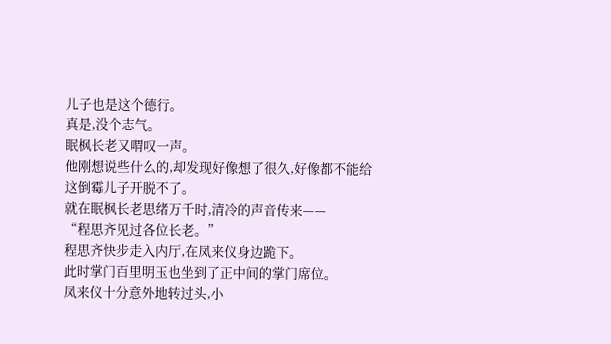儿子也是这个德行。
真是,没个志气。
眠枫长老又喟叹一声。
他刚想说些什么的,却发现好像想了很久,好像都不能给这倒霉儿子开脱不了。
就在眠枫长老思绪万千时,清冷的声音传来——
“程思齐见过各位长老。”
程思齐快步走入内厅,在凤来仪身边跪下。
此时掌门百里明玉也坐到了正中间的掌门席位。
凤来仪十分意外地转过头,小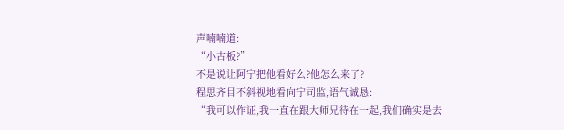声喃喃道:
“小古板?”
不是说让阿宁把他看好么?他怎么来了?
程思齐目不斜视地看向宁司监,语气诚恳:
“我可以作证,我一直在跟大师兄待在一起,我们确实是去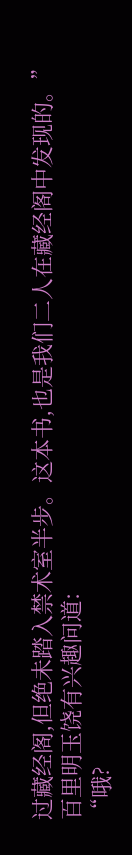过藏经阁,但绝未踏入禁术室半步。这本书,也是我们二人在藏经阁中发现的。”
百里明玉饶有兴趣问道:
“哦?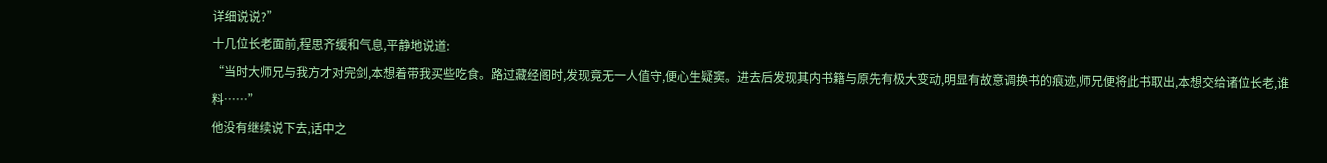详细说说?”
十几位长老面前,程思齐缓和气息,平静地说道:
“当时大师兄与我方才对完剑,本想着带我买些吃食。路过藏经阁时,发现竟无一人值守,便心生疑窦。进去后发现其内书籍与原先有极大变动,明显有故意调换书的痕迹,师兄便将此书取出,本想交给诸位长老,谁料……”
他没有继续说下去,话中之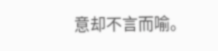意却不言而喻。